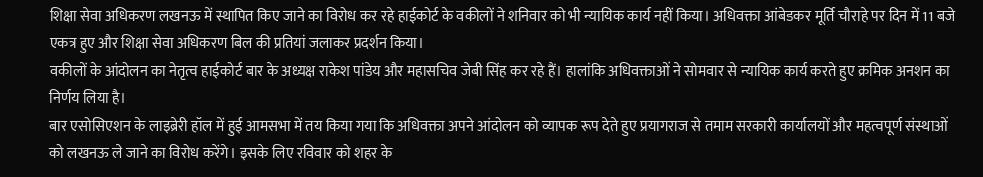शिक्षा सेवा अधिकरण लखनऊ में स्थापित किए जाने का विरोध कर रहे हाईकोर्ट के वकीलों ने शनिवार को भी न्यायिक कार्य नहीं किया। अधिवक्ता आंबेडकर मूर्ति चौराहे पर दिन में 11 बजे एकत्र हुए और शिक्षा सेवा अधिकरण बिल की प्रतियां जलाकर प्रदर्शन किया।
वकीलों के आंदोलन का नेतृत्व हाईकोर्ट बार के अध्यक्ष राकेश पांडेय और महासचिव जेबी सिंह कर रहे हैं। हालांकि अधिवक्ताओं ने सोमवार से न्यायिक कार्य करते हुए क्रमिक अनशन का निर्णय लिया है।
बार एसोसिएशन के लाइब्रेरी हॉल में हुई आमसभा में तय किया गया कि अधिवक्ता अपने आंदोलन को व्यापक रूप देते हुए प्रयागराज से तमाम सरकारी कार्यालयों और महत्वपूर्ण संस्थाओं को लखनऊ ले जाने का विरोध करेंगे। इसके लिए रविवार को शहर के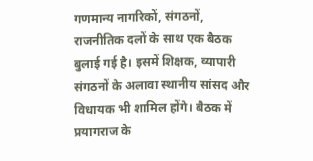गणमान्य नागरिकों, संगठनों, राजनीतिक दलों के साथ एक बैठक बुलाई गई है। इसमें शिक्षक, व्यापारी संगठनों के अलावा स्थानीय सांसद और विधायक भी शामिल होंगे। बैठक में प्रयागराज के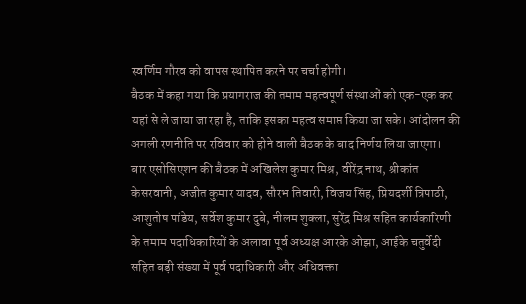स्वर्णिम गौरव को वापस स्थापित करने पर चर्चा होगी।
बैठक में कहा गया कि प्रयागराज की तमाम महत्वपूर्ण संस्थाओं को एक-एक कर यहां से ले जाया जा रहा है, ताकि इसका महत्व समाप्त किया जा सके। आंदोलन की अगली रणनीति पर रविवार को होने वाली बैठक के बाद निर्णय लिया जाएगा।
बार एसोसिएशन की बैठक में अखिलेश कुमार मिश्र, वीरेंद्र नाथ, श्रीकांत केसरवानी, अजीत कुमार यादव, सौरभ तिवारी, विजय सिंह, प्रियदर्शी त्रिपाठी, आशुतोष पांडेय, सर्वेश कुमार दुबे, नीलम शुक्ला, सुरेंद्र मिश्र सहित कार्यकारिणी के तमाम पदाधिकारियों के अलावा पूर्व अध्यक्ष आरके ओझा, आईके चतुर्वेदी सहित बड़ी संख्या में पूर्व पदाधिकारी और अधिवक्ता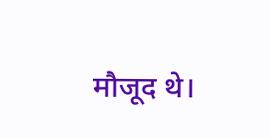मौजूद थे।